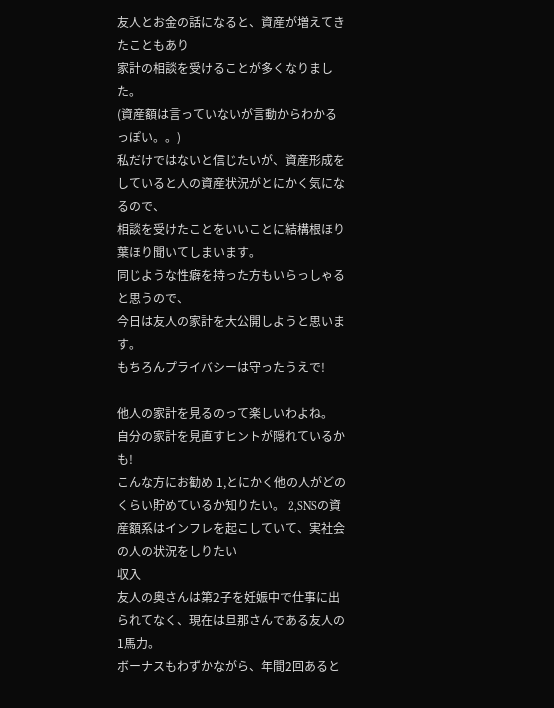友人とお金の話になると、資産が増えてきたこともあり
家計の相談を受けることが多くなりました。
(資産額は言っていないが言動からわかるっぽい。。)
私だけではないと信じたいが、資産形成をしていると人の資産状況がとにかく気になるので、
相談を受けたことをいいことに結構根ほり葉ほり聞いてしまいます。
同じような性癖を持った方もいらっしゃると思うので、
今日は友人の家計を大公開しようと思います。
もちろんプライバシーは守ったうえで!

他人の家計を見るのって楽しいわよね。
自分の家計を見直すヒントが隠れているかも!
こんな方にお勧め 1,とにかく他の人がどのくらい貯めているか知りたい。 2,SNSの資産額系はインフレを起こしていて、実社会の人の状況をしりたい
収入
友人の奥さんは第2子を妊娠中で仕事に出られてなく、現在は旦那さんである友人の1馬力。
ボーナスもわずかながら、年間2回あると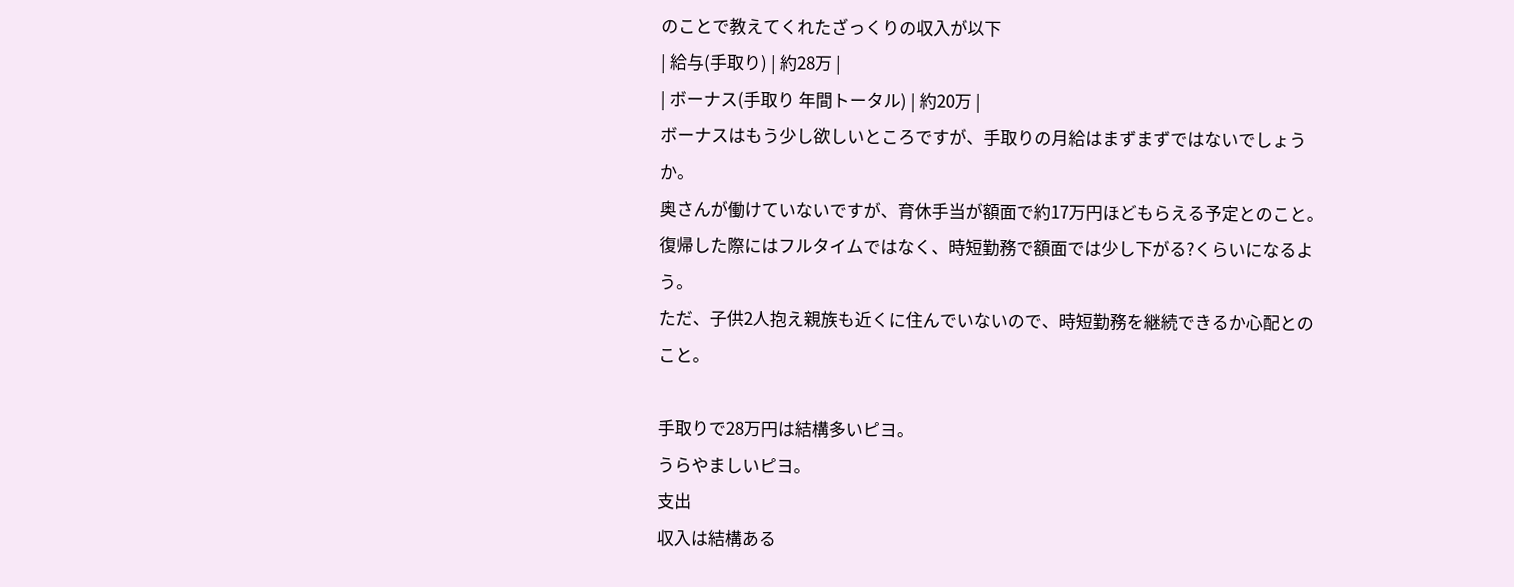のことで教えてくれたざっくりの収入が以下
| 給与(手取り) | 約28万 |
| ボーナス(手取り 年間トータル) | 約20万 |
ボーナスはもう少し欲しいところですが、手取りの月給はまずまずではないでしょうか。
奥さんが働けていないですが、育休手当が額面で約17万円ほどもらえる予定とのこと。
復帰した際にはフルタイムではなく、時短勤務で額面では少し下がる?くらいになるよう。
ただ、子供2人抱え親族も近くに住んでいないので、時短勤務を継続できるか心配とのこと。

手取りで28万円は結構多いピヨ。
うらやましいピヨ。
支出
収入は結構ある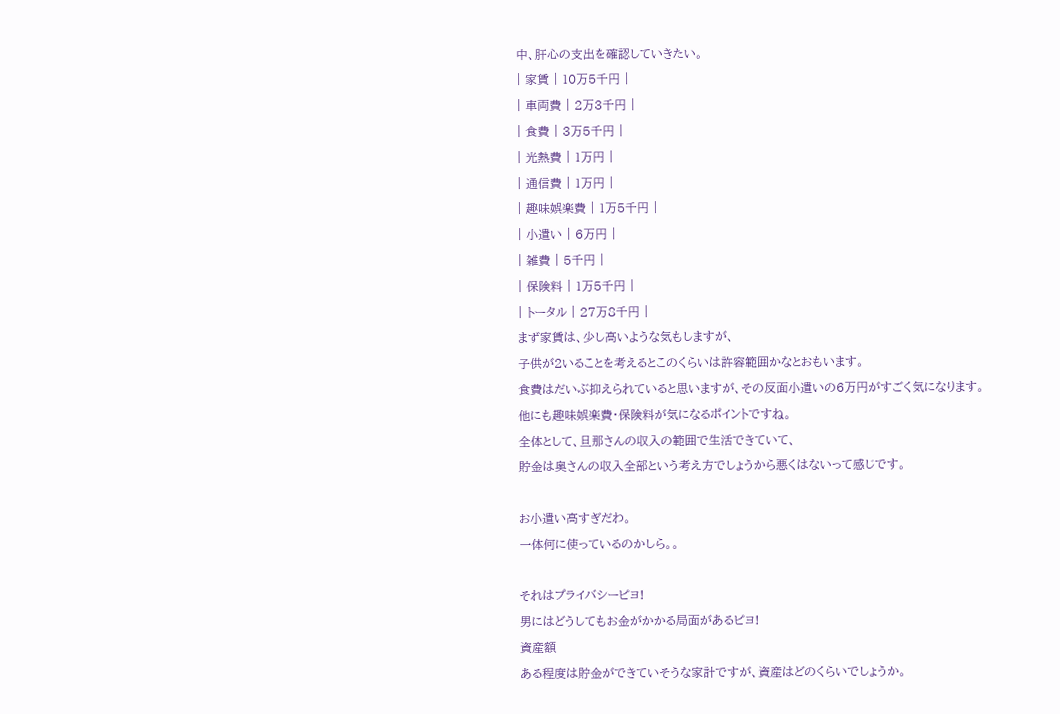中、肝心の支出を確認していきたい。
| 家賃 | 10万5千円 |
| 車両費 | 2万3千円 |
| 食費 | 3万5千円 |
| 光熱費 | 1万円 |
| 通信費 | 1万円 |
| 趣味娯楽費 | 1万5千円 |
| 小遣い | 6万円 |
| 雑費 | 5千円 |
| 保険料 | 1万5千円 |
| トータル | 27万8千円 |
まず家賃は、少し高いような気もしますが、
子供が2いることを考えるとこのくらいは許容範囲かなとおもいます。
食費はだいぶ抑えられていると思いますが、その反面小遣いの6万円がすごく気になります。
他にも趣味娯楽費・保険料が気になるポイントですね。
全体として、旦那さんの収入の範囲で生活できていて、
貯金は奥さんの収入全部という考え方でしょうから悪くはないって感じです。

お小遣い高すぎだわ。
一体何に使っているのかしら。。

それはプライバシーピヨ!
男にはどうしてもお金がかかる局面があるピヨ!
資産額
ある程度は貯金ができていそうな家計ですが、資産はどのくらいでしょうか。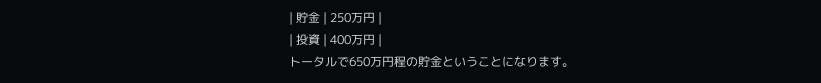| 貯金 | 250万円 |
| 投資 | 400万円 |
トータルで650万円程の貯金ということになります。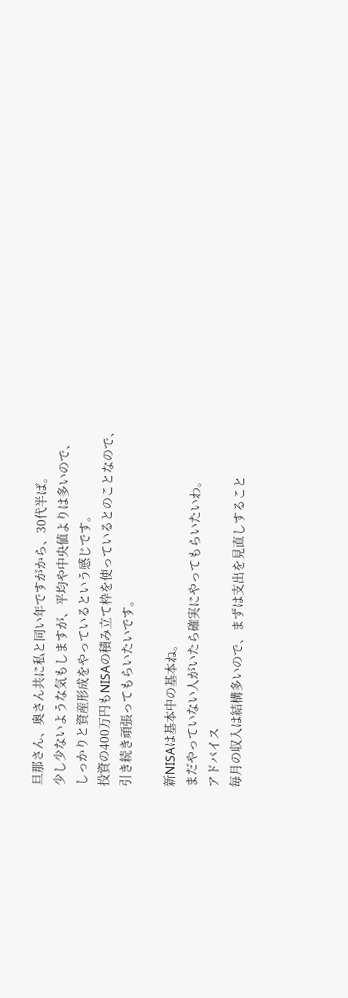旦那さん、奥さん共に私と同い年ですがから、30代半ば。
少し少ないような気もしますが、平均や中央値よりは多いので、
しっかりと資産形成をやっているという感じです。
投資の400万円もNISAの積み立て枠を使っているとのことなので、
引き続き頑張ってもらいたいです。

新NISAは基本中の基本ね。
まだやっていない人がいたら確実にやってもらいたいわ。
アドバイス
毎月の収入は結構多いので、まずは支出を見直しすること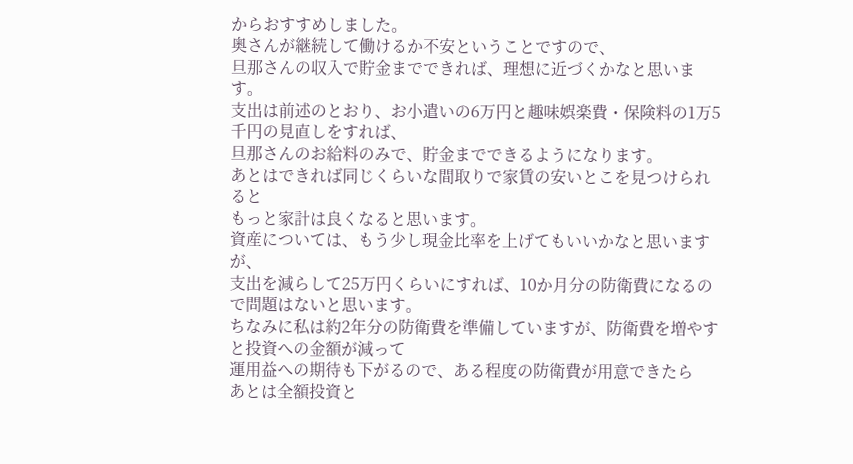からおすすめしました。
奥さんが継続して働けるか不安ということですので、
旦那さんの収入で貯金までできれば、理想に近づくかなと思います。
支出は前述のとおり、お小遣いの6万円と趣味娯楽費・保険料の1万5千円の見直しをすれば、
旦那さんのお給料のみで、貯金までできるようになります。
あとはできれば同じくらいな間取りで家賃の安いとこを見つけられると
もっと家計は良くなると思います。
資産については、もう少し現金比率を上げてもいいかなと思いますが、
支出を減らして25万円くらいにすれば、10か月分の防衛費になるので問題はないと思います。
ちなみに私は約2年分の防衛費を準備していますが、防衛費を増やすと投資への金額が減って
運用益への期待も下がるので、ある程度の防衛費が用意できたら
あとは全額投資と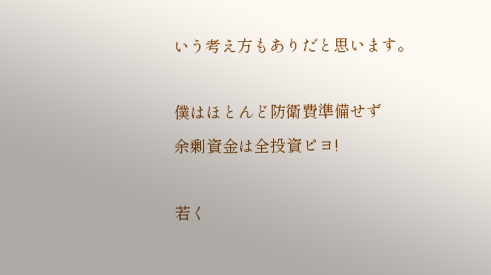いう考え方もありだと思います。

僕はほとんど防衛費準備せず
余剰資金は全投資ピヨ!

若く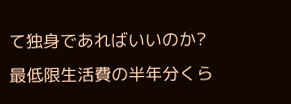て独身であればいいのか?
最低限生活費の半年分くら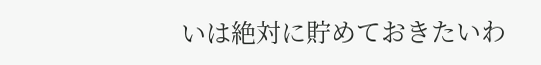いは絶対に貯めておきたいわ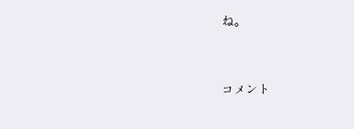ね。


コメント